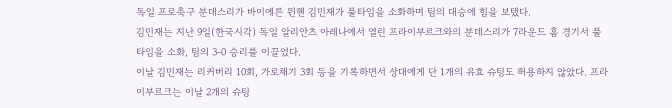독일 프로축구 분데스리가 바이에른 뮌헨 김민재가 풀타임을 소화하며 팀의 대승에 힘을 보탰다.
김민재는 지난 9일(한국시각) 독일 알리안츠 아레나에서 열린 프라이부르크와의 분데스리가 7라운드 홈 경기서 풀타임을 소화, 팀의 3-0 승리를 이끌었다.
이날 김민재는 리커버리 10회, 가로채기 3회 등을 기록하면서 상대에게 단 1개의 유효 슈팅도 허용하지 않았다. 프라이부르크는 이날 2개의 슈팅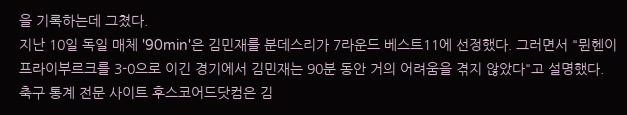을 기록하는데 그쳤다.
지난 10일 독일 매체 '90min'은 김민재를 분데스리가 7라운드 베스트11에 선정했다. 그러면서 "뮌헨이 프라이부르크를 3-0으로 이긴 경기에서 김민재는 90분 동안 거의 어려움을 겪지 않았다"고 설명했다.
축구 통계 전문 사이트 후스코어드닷컴은 김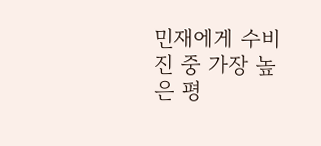민재에게 수비진 중 가장 높은 평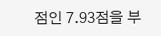점인 7.93점을 부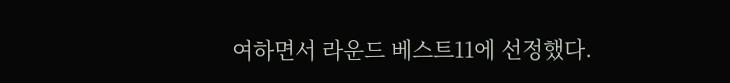여하면서 라운드 베스트11에 선정했다.